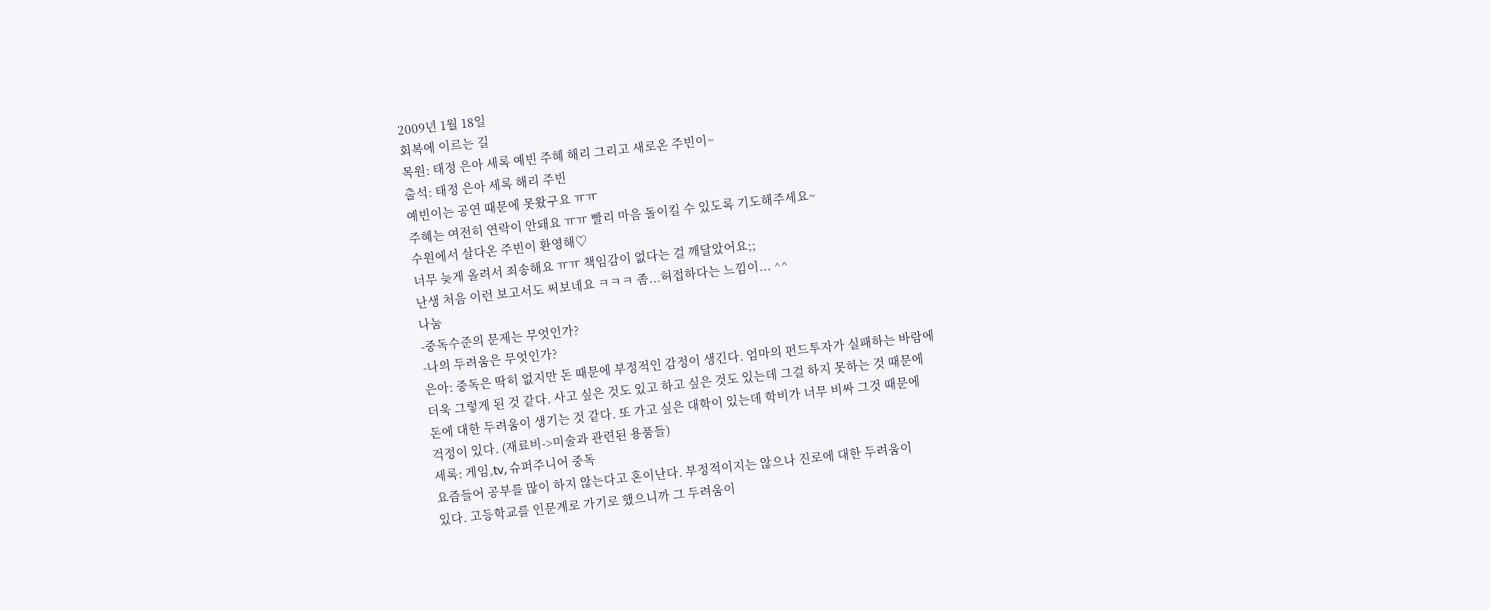2009년 1월 18일
회복에 이르는 길
목원: 태정 은아 세록 예빈 주혜 해리 그리고 새로온 주빈이~
출석: 태정 은아 세록 해리 주빈
예빈이는 공연 때문에 못왔구요 ㅠㅠ
주혜는 여전히 연락이 안돼요 ㅠㅠ 빨리 마음 돌이킬 수 있도록 기도해주세요~
수원에서 살다온 주빈이 환영해♡
너무 늦게 올려서 죄송해요 ㅠㅠ 책임감이 없다는 걸 깨달았어요;;
난생 처음 이런 보고서도 써보네요 ㅋㅋㅋ 좀...허접하다는 느낌이... ^^
나눔
-중독수준의 문제는 무엇인가?
-나의 두려움은 무엇인가?
은아: 중독은 딱히 없지만 돈 때문에 부정적인 감정이 생긴다. 엄마의 펀드투자가 실패하는 바람에
더욱 그렇게 된 것 같다. 사고 싶은 것도 있고 하고 싶은 것도 있는데 그걸 하지 못하는 것 때문에
돈에 대한 두려움이 생기는 것 같다. 또 가고 싶은 대학이 있는데 학비가 너무 비싸 그것 때문에
걱정이 있다. (재료비->미술과 관련된 용품들)
세록: 게임,tv, 슈퍼주니어 중독
요즘들어 공부를 많이 하지 않는다고 혼이난다. 부정적이지는 않으나 진로에 대한 두려움이
있다. 고등학교를 인문계로 가기로 했으니까 그 두려움이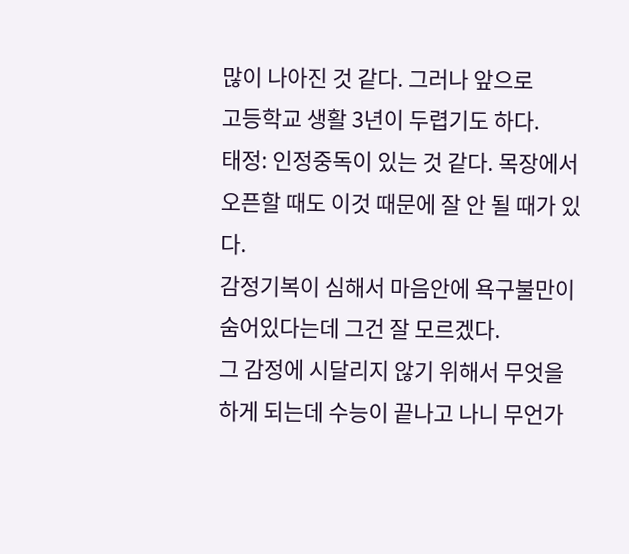많이 나아진 것 같다. 그러나 앞으로
고등학교 생활 3년이 두렵기도 하다.
태정: 인정중독이 있는 것 같다. 목장에서 오픈할 때도 이것 때문에 잘 안 될 때가 있다.
감정기복이 심해서 마음안에 욕구불만이 숨어있다는데 그건 잘 모르겠다.
그 감정에 시달리지 않기 위해서 무엇을 하게 되는데 수능이 끝나고 나니 무언가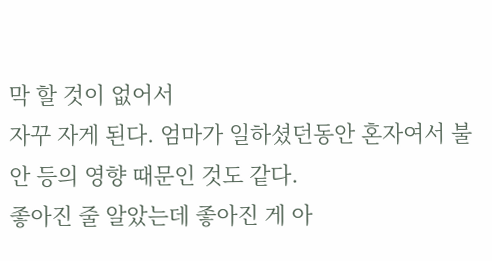막 할 것이 없어서
자꾸 자게 된다. 엄마가 일하셨던동안 혼자여서 불안 등의 영향 때문인 것도 같다.
좋아진 줄 알았는데 좋아진 게 아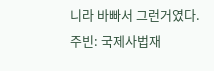니라 바빠서 그런거였다.
주빈: 국제사법재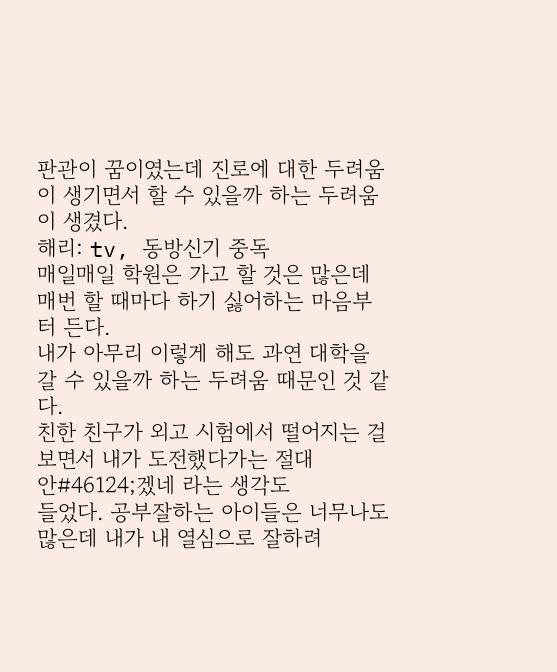판관이 꿈이였는데 진로에 대한 두려움이 생기면서 할 수 있을까 하는 두려움이 생겼다.
해리: tv, 동방신기 중독
매일매일 학원은 가고 할 것은 많은데 매번 할 때마다 하기 싫어하는 마음부터 든다.
내가 아무리 이렇게 해도 과연 대학을 갈 수 있을까 하는 두려움 때문인 것 같다.
친한 친구가 외고 시험에서 떨어지는 걸 보면서 내가 도전했다가는 절대 안#46124;겠네 라는 생각도
들었다. 공부잘하는 아이들은 너무나도 많은데 내가 내 열심으로 잘하려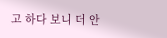고 하다 보니 더 안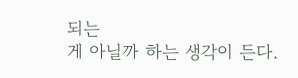되는
게 아닐까 하는 생각이 든다.